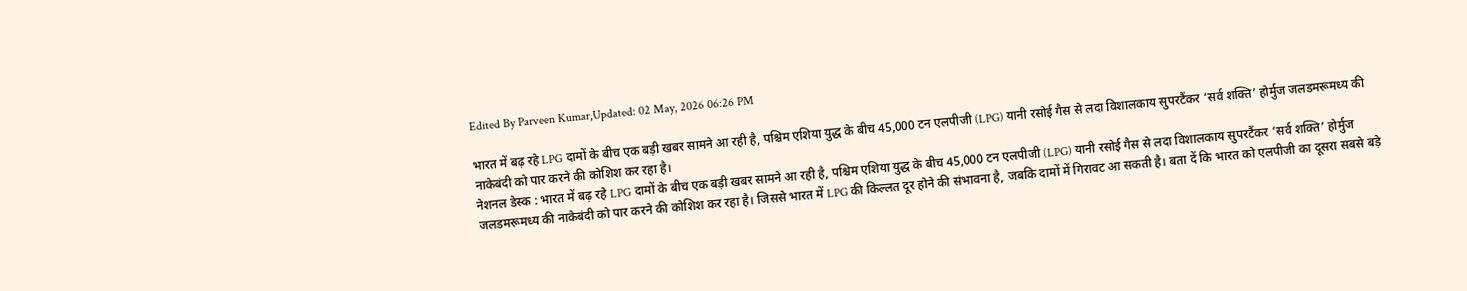Edited By Parveen Kumar,Updated: 02 May, 2026 06:26 PM

भारत में बढ़ रहे LPG दामों के बीच एक बड़ी खबर सामने आ रही है, पश्चिम एशिया युद्ध के बीच 45,000 टन एलपीजी (LPG) यानी रसोई गैस से लदा विशालकाय सुपरटैंकर ‘सर्व शक्ति’ होर्मुज जलडमरूमध्य की नाकेबंदी को पार करने की कोशिश कर रहा है।
नेशनल डेस्क : भारत में बढ़ रहे LPG दामों के बीच एक बड़ी खबर सामने आ रही है, पश्चिम एशिया युद्ध के बीच 45,000 टन एलपीजी (LPG) यानी रसोई गैस से लदा विशालकाय सुपरटैंकर ‘सर्व शक्ति’ होर्मुज जलडमरूमध्य की नाकेबंदी को पार करने की कोशिश कर रहा है। जिससे भारत में LPG की किल्लत दूर होने की संभावना है, जबकि दामों में गिरावट आ सकती है। बता दें कि भारत को एलपीजी का दूसरा सबसे बड़े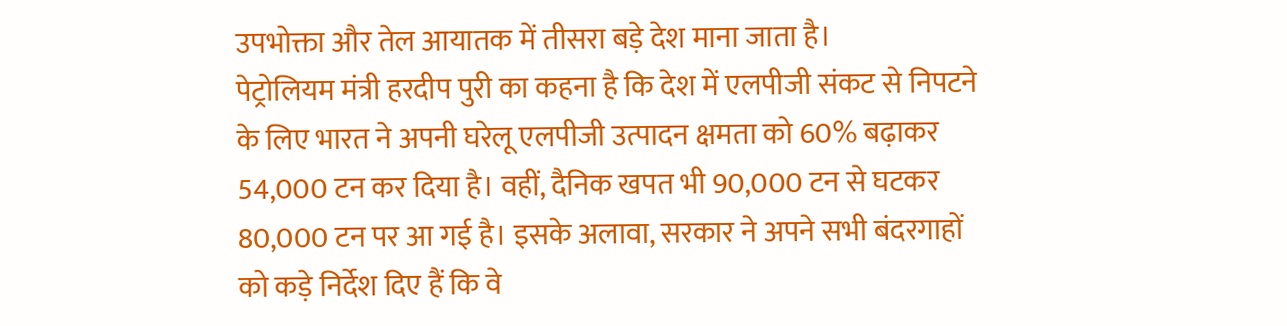उपभोक्ता और तेल आयातक में तीसरा बड़े देश माना जाता है।
पेट्रोलियम मंत्री हरदीप पुरी का कहना है कि देश में एलपीजी संकट से निपटने के लिए भारत ने अपनी घरेलू एलपीजी उत्पादन क्षमता को 60% बढ़ाकर 54,000 टन कर दिया है। वहीं, दैनिक खपत भी 90,000 टन से घटकर 80,000 टन पर आ गई है। इसके अलावा, सरकार ने अपने सभी बंदरगाहों को कड़े निर्देश दिए हैं कि वे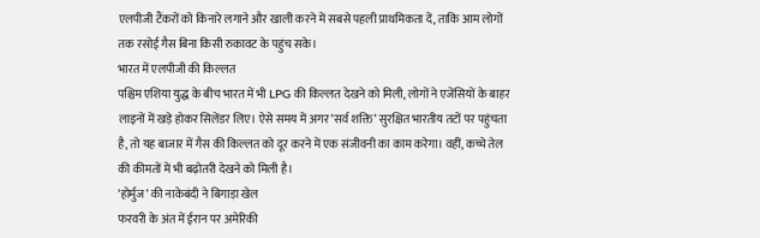एलपीजी टैंकरों को किनारे लगाने और खाली करने में सबसे पहली प्राथमिकता दें, ताकि आम लोगों तक रसोई गैस बिना किसी रुकावट के पहुंच सके।
भारत में एलपीजी की किल्लत
पश्चिम एशिया युद्ध के बीच भारत में भी LPG की किल्लत देखने को मिली, लोगों ने एजेंसियों के बाहर लाइनों में खड़े होकर सिलेंडर लिए। ऐसे समय में अगर ‘सर्व शक्ति’ सुरक्षित भारतीय तटों पर पहुंचता है, तो यह बाजार में गैस की किल्लत को दूर करने में एक संजीवनी का काम करेगा। वहीं, कच्चे तेल की कीमतों में भी बढ़ोतरी देखने को मिली है।
‘होर्मुज’ की नाकेबंदी ने बिगाड़ा खेल
फरवरी के अंत में ईरान पर अमेरिकी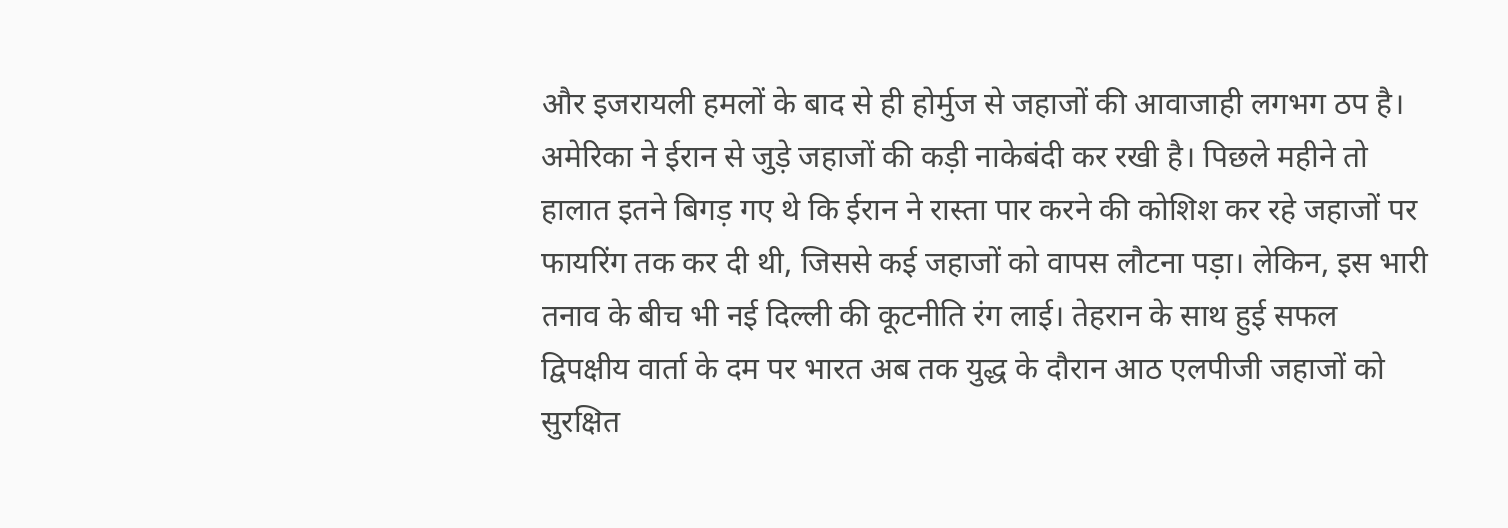और इजरायली हमलों के बाद से ही होर्मुज से जहाजों की आवाजाही लगभग ठप है। अमेरिका ने ईरान से जुड़े जहाजों की कड़ी नाकेबंदी कर रखी है। पिछले महीने तो हालात इतने बिगड़ गए थे कि ईरान ने रास्ता पार करने की कोशिश कर रहे जहाजों पर फायरिंग तक कर दी थी, जिससे कई जहाजों को वापस लौटना पड़ा। लेकिन, इस भारी तनाव के बीच भी नई दिल्ली की कूटनीति रंग लाई। तेहरान के साथ हुई सफल द्विपक्षीय वार्ता के दम पर भारत अब तक युद्ध के दौरान आठ एलपीजी जहाजों को सुरक्षित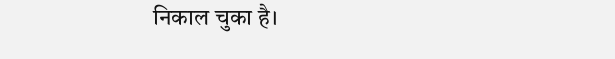निकाल चुका है।